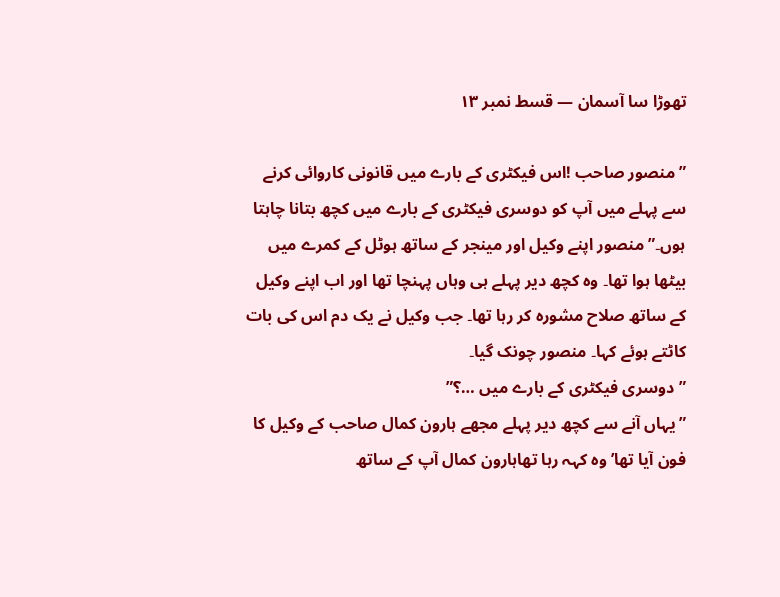تھوڑا سا آسمان — قسط نمبر ۱۳

”منصور صاحب !اس فیکٹری کے بارے میں قانونی کاروائی کرنے سے پہلے میں آپ کو دوسری فیکٹری کے بارے میں کچھ بتانا چاہتا ہوں۔” منصور اپنے وکیل اور مینجر کے ساتھ ہوٹل کے کمرے میں بیٹھا ہوا تھا۔ وہ کچھ دیر پہلے ہی وہاں پہنچا تھا اور اب اپنے وکیل کے ساتھ صلاح مشورہ کر رہا تھا۔ جب وکیل نے یک دم اس کی بات کاٹتے ہوئے کہا۔ منصور چونک گیا۔
”دوسری فیکٹری کے بارے میں …؟”
”یہاں آنے سے کچھ دیر پہلے مجھے ہارون کمال صاحب کے وکیل کا فون آیا تھا’ وہ کہہ رہا تھاہارون کمال آپ کے ساتھ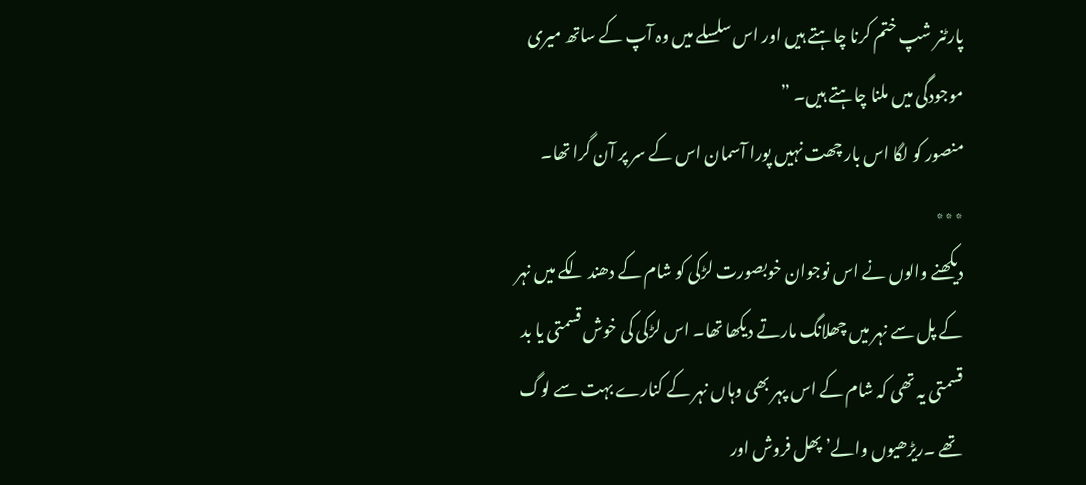پارٹنر شپ ختم کرنا چاہتے ہیں اور اس سلسلے میں وہ آپ کے ساتھ میری موجودگی میں ملنا چاہتے ہیں۔ ”
منصور کو لگا اس بار چھت نہیں پورا آسمان اس کے سر پر آن گرا تھا۔
٭٭٭
دیکھنے والوں نے اس نوجوان خوبصورت لڑکی کو شام کے دھند لکے میں نہر کے پل سے نہر میں چھلانگ مارتے دیکھا تھا۔ اس لڑکی کی خوش قسمتی یا بد قسمتی یہ تھی کہ شام کے اس پہر بھی وہاں نہر کے کنارے بہت سے لوگ تھے ۔ریڑھیوں والے’ پھل فروش اور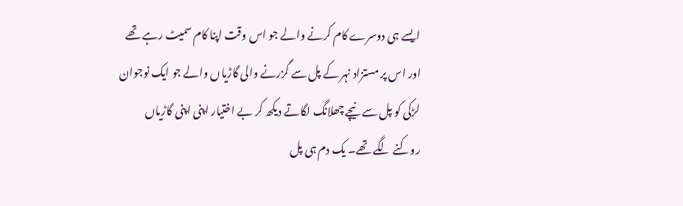ایسے ہی دوسرے کام کرنے والے جو اس وقت اپنا کام سمیٹ رہے تھے اور اس پر مستزاد نہر کے پل سے گزرنے والی گاڑیاں والے جو ایک نوجوان لڑکی کو پل سے نیچے چھلانگ لگاتے دیکھ کر بے اختیار اپنی اپنی گاڑیاں روکنے لگے تھے۔ یک دم ہی پل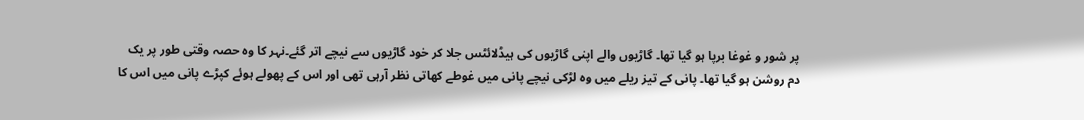پر شور و غوغا برپا ہو گیا تھا۔ گاڑیوں والے اپنی گاڑیوں کی ہیڈلائٹس جلا کر خود گاڑیوں سے نیچے اتر گئے۔نہر کا وہ حصہ وقتی طور پر یک دم روشن ہو گیا تھا۔ پانی کے تیز ریلے میں وہ لڑکی نیچے پانی میں غوطے کھاتی نظر آرہی تھی اور اس کے پھولے ہوئے کپڑے پانی میں اس کا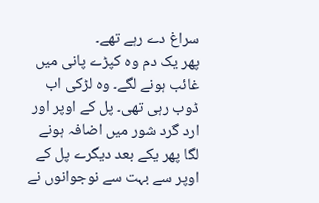سراغ دے رہے تھے۔
پھر یک دم وہ کپڑے پانی میں غائب ہونے لگے۔ وہ لڑکی اب ڈوب رہی تھی۔ پل کے اوپر اور ارد گرد شور میں اضافہ ہونے لگا پھر یکے بعد دیگرے پل کے اوپر سے بہت سے نوجوانوں نے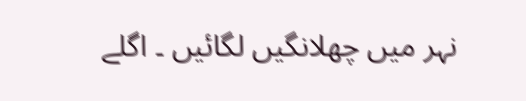نہر میں چھلانگیں لگائیں ۔ اگلے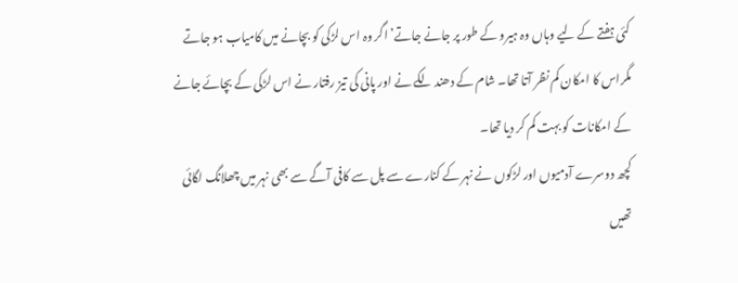کئی ہفتے کے لیے وہاں وہ ہیرو کے طور پر جانے جاتے’ اگر وہ اس لڑکی کو بچانے میں کامیاب ہو جاتے مگراس کا امکان کم نظر آتا تھا۔ شام کے دھند لکے نے اور پانی کی تیز رفتار نے اس لڑکی کے بچائے جانے کے امکانات کو بہت کم کر دیا تھا۔
کچھ دوسرے آدمیوں اور لڑکوں نے نہر کے کنارے سے پل سے کافی آگے سے بھی نہر میں چھلانگ لگائی تھیں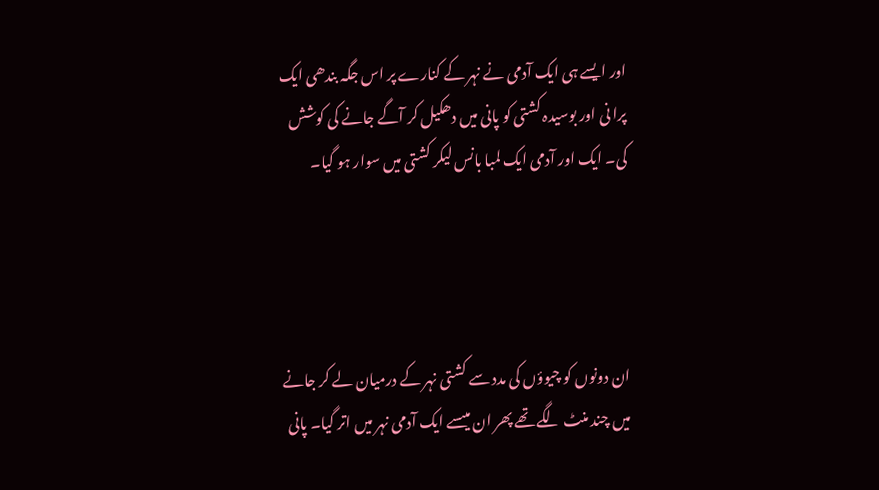اور ایسے ہی ایک آدمی نے نہر کے کنارے پر اس جگہ بندھی ایک پرا نی اور بوسیدہ کشتی کو پانی میں دھکیل کر آگے جانے کی کوشش کی۔ ایک اور آدمی ایک لمبا بانس لیکر کشتی میں سوار ہو گیا۔




ان دونوں کو چیوؤں کی مدد سے کشتی نہر کے درمیان لے کر جانے میں چند منٹ لگے تھے پھر ان میںسے ایک آدمی نہر میں اتر گیا۔ پانی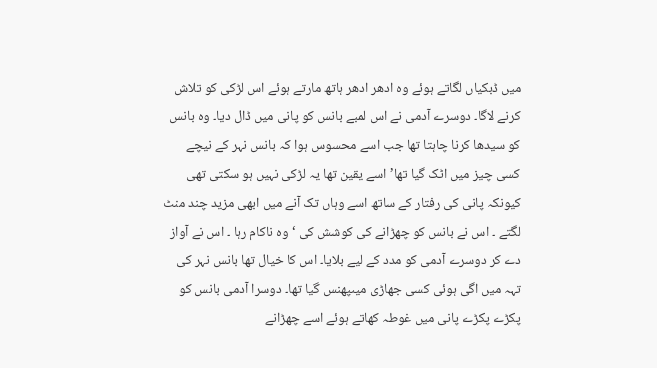میں ڈبکیاں لگاتے ہوئے وہ ادھر ادھر ہاتھ مارتے ہوئے اس لڑکی کو تلاش کرنے لاگا۔ دوسرے آدمی نے اس لمبے بانس کو پانی میں ڈال دیا۔ وہ بانس کو سیدھا کرنا چاہتا تھا جب اسے محسوس ہوا کہ بانس نہر کے نیچے کسی چیز میں اٹک گیا تھا’ اسے یقین تھا یہ لڑکی نہیں ہو سکتی تھی کیونکہ پانی کی رفتار کے ساتھ اسے وہاں تک آنے میں ابھی مزید چند منٹ لگتے ۔ اس نے بانس کو چھڑانے کی کوشش کی ‘ وہ ناکام رہا ۔ اس نے آواز دے کر دوسرے آدمی کو مدد کے لیے بلایا۔ اس کا خیال تھا بانس نہر کی تہہ میں اگی ہوئی کسی جھاڑی میںپھنس گیا تھا۔ دوسرا آدمی بانس کو پکڑے پکڑے پانی میں غوطہ کھاتے ہوئے اسے چھڑانے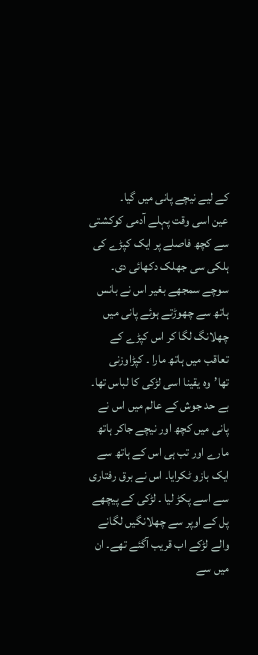کے لیے نیچے پانی میں گیا۔
عین اسی وقت پہلے آدمی کوکشتی سے کچھ فاصلے پر ایک کپڑے کی ہلکی سی جھلک دکھائی دی۔ سوچے سمجھے بغیر اس نے بانس ہاتھ سے چھوڑتے ہوئے پانی میں چھلانگ لگا کر اس کپڑے کے تعاقب میں ہاتھ مارا ۔ کپڑاوزنی تھا’وہ یقینا اسی لڑکی کا لباس تھا۔ بے حد جوش کے عالم میں اس نے پانی میں کچھ اور نیچے جاکر ہاتھ مارے اور تب ہی اس کے ہاتھ سے ایک بازو ٹکرایا۔ اس نے برق رفتاری سے اسے پکڑ لیا ۔ لڑکی کے پیچھے پل کے اوپر سے چھلانگیں لگانے والے لڑکے اب قریب آگئے تھے۔ ان میں سے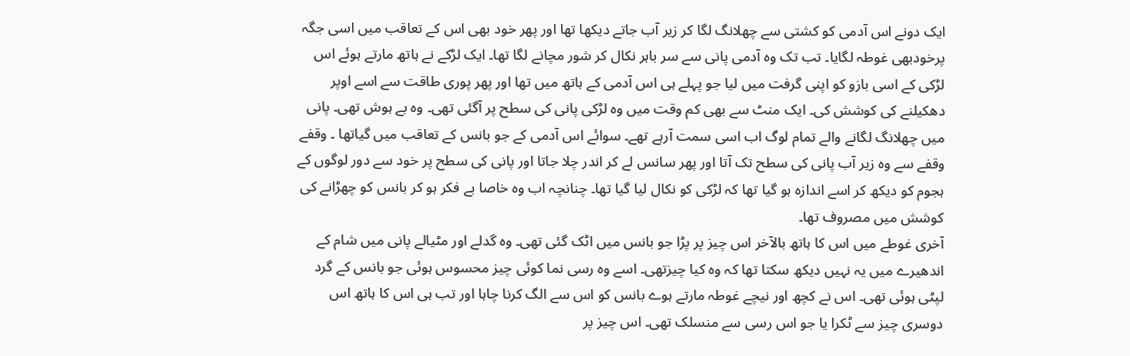ایک دونے اس آدمی کو کشتی سے چھلانگ لگا کر زیر آب جاتے دیکھا تھا اور پھر خود بھی اس کے تعاقب میں اسی جگہ پرخودبھی غوطہ لگایا۔ تب تک وہ آدمی پانی سے سر باہر نکال کر شور مچانے لگا تھا۔ ایک لڑکے نے ہاتھ مارتے ہوئے اس لڑکی کے اسی بازو کو اپنی گرفت میں لیا جو پہلے ہی اس آدمی کے ہاتھ میں تھا اور پھر پوری طاقت سے اسے اوپر دھکیلنے کی کوشش کی۔ ایک منٹ سے بھی کم وقت میں وہ لڑکی پانی کی سطح پر آگئی تھی۔ وہ بے ہوش تھی۔ پانی میں چھلانگ لگانے والے تمام لوگ اب اسی سمت آرہے تھے۔ سوائے اس آدمی کے جو بانس کے تعاقب میں گیاتھا ۔ وقفے وقفے سے وہ زیر آب پانی کی سطح تک آتا اور پھر سانس لے کر اندر چلا جاتا اور پانی کی سطح پر خود سے دور لوگوں کے ہجوم کو دیکھ کر اسے اندازہ ہو گیا تھا کہ لڑکی کو نکال لیا گیا تھا۔ چنانچہ اب وہ خاصا بے فکر ہو کر بانس کو چھڑانے کی کوشش میں مصروف تھا۔
آخری غوطے میں اس کا ہاتھ بالآخر اس چیز پر پڑا جو بانس میں اٹک گئی تھی۔ وہ گدلے اور مٹیالے پانی میں شام کے اندھیرے میں یہ نہیں دیکھ سکتا تھا کہ وہ کیا چیزتھی۔ اسے وہ رسی نما کوئی چیز محسوس ہوئی جو بانس کے گرد لپٹی ہوئی تھی۔ اس نے کچھ اور نیچے غوطہ مارتے ہوے بانس کو اس سے الگ کرنا چاہا اور تب ہی اس کا ہاتھ اس دوسری چیز سے ٹکرا یا جو اس رسی سے منسلک تھی۔ اس چیز پر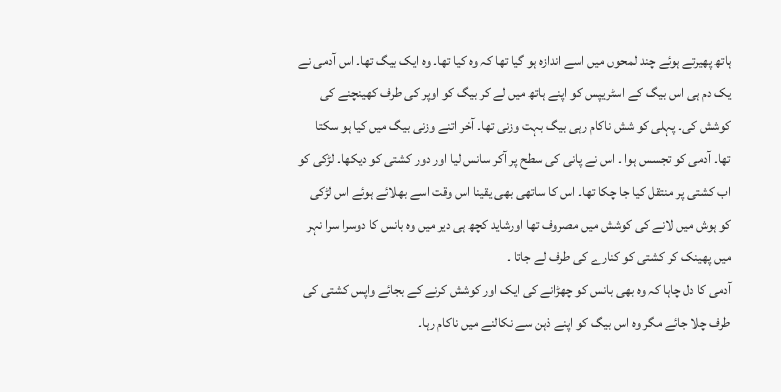ہاتھ پھیرتے ہوئے چند لمحوں میں اسے اندازہ ہو گیا تھا کہ وہ کیا تھا۔ وہ ایک بیگ تھا۔ اس آدمی نے یک دم ہی اس بیگ کے اسٹریپس کو اپنے ہاتھ میں لے کر بیگ کو اوپر کی طرف کھینچنے کی کوشش کی۔ پہلی کو شش ناکام رہی بیگ بہت وزنی تھا۔ آخر اتنے وزنی بیگ میں کیا ہو سکتا تھا۔ آدمی کو تجسس ہوا ۔ اس نے پانی کی سطح پر آکر سانس لیا اور دور کشتی کو دیکھا۔ لڑکی کو اب کشتی پر منتقل کیا جا چکا تھا۔ اس کا ساتھی بھی یقینا اس وقت اسے بھلائے ہوئے اس لڑکی کو ہوش میں لانے کی کوشش میں مصروف تھا اورشاید کچھ ہی دیر میں وہ بانس کا دوسرا سرا نہر میں پھینک کر کشتی کو کنارے کی طرف لے جاتا ۔
آدمی کا دل چاہا کہ وہ بھی بانس کو چھڑانے کی ایک اور کوشش کرنے کے بجائے واپس کشتی کی طرف چلا جائے مگر وہ اس بیگ کو اپنے ذہن سے نکالنے میں ناکام رہا۔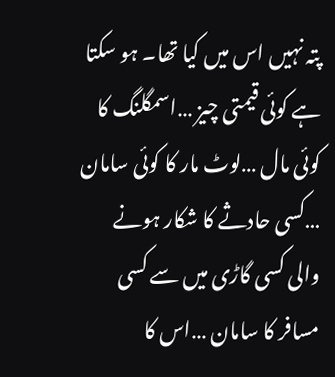پتہ نہیں اس میں کیا تھا۔ ہو سکتا ہے کوئی قیمتی چیز …اسمگلنگ کا کوئی مال …لوٹ مار کا کوئی سامان …کسی حادثے کا شکار ہونے والی کسی گاڑی میں سے کسی مسافر کا سامان …اس کا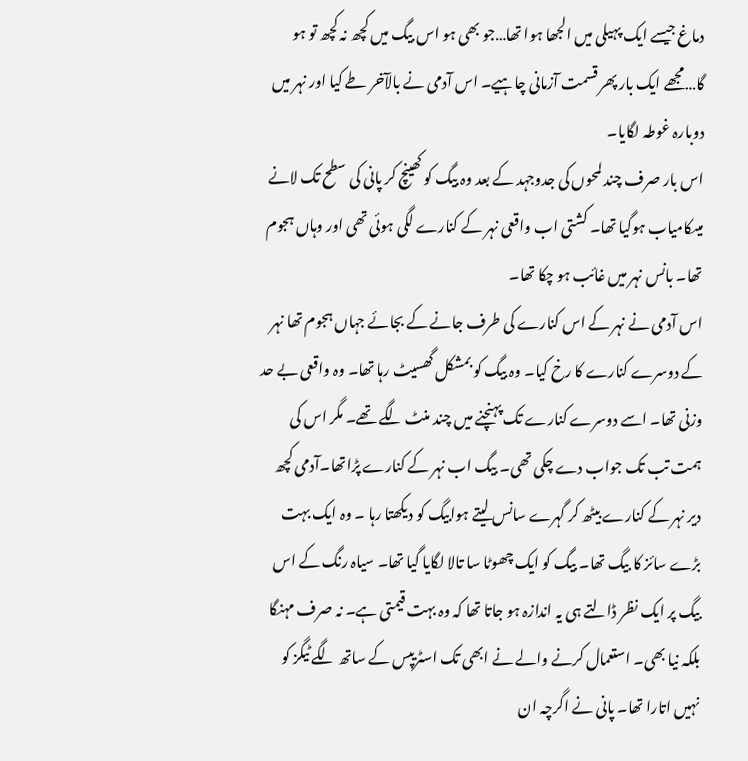دماغ جیسے ایک پہیلی میں الجھا ہوا تھا…جو بھی ہو اس بیگ میں کچھ نہ کچھ تو ہو گا…مجھے ایک بار پھر قسمت آزمانی چاہیے۔ اس آدمی نے بالآخر طے کیا اور نہر میں دوبارہ غوطہ لگایا۔
اس بار صرف چند لمحوں کی جدوجہد کے بعد وہ بیگ کو کھینچ کر پانی کی سطح تک لانے میںکامیاب ہوگیا تھا۔ کشتی اب واقعی نہر کے کنارے لگی ہوئی تھی اور وہاں ہجوم تھا۔ بانس نہر میں غائب ہو چکا تھا۔
اس آدمی نے نہر کے اس کنارے کی طرف جانے کے بجائے جہاں ہجوم تھا نہر کے دوسرے کنارے کا رخ کیا۔ وہ بیگ کو بمشکل گھسیٹ رہا تھا۔ وہ واقعی بے حد وزنی تھا۔ اسے دوسرے کنارے تک پہنچنے میں چند منٹ لگے تھے۔ مگر اس کی ہمت تب تک جواب دے چکی تھی۔ بیگ اب نہر کے کنارے پڑاتھا۔آدمی کچھ دیر نہر کے کنارے بیٹھ کر گہرے سانس لیتے ہوابیگ کو دیکھتا رہا ۔ وہ ایک بہت بڑے سائز کا بیگ تھا۔ بیگ کو ایک چھوٹا سا تالا لگایا گیا تھا۔ سیاہ رنگ کے اس بیگ پر ایک نظر ڈالتے ہی یہ اندازہ ہو جاتا تھا کہ وہ بہت قیمتی ہے۔ نہ صرف مہنگا بلکہ نیا بھی۔ استعمال کرنے والے نے ابھی تک اسٹریپس کے ساتھ لگے ٹیگز کو نہیں اتارا تھا۔ پانی نے اگرچہ ان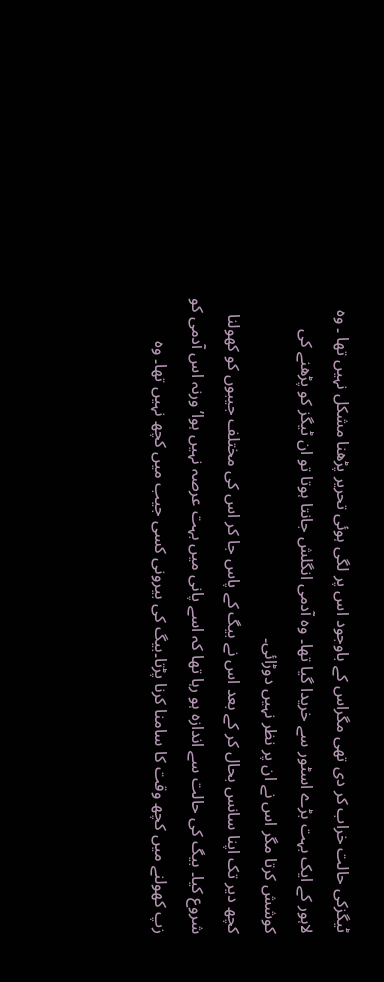ٹیگزکی حالت خراب کر دی تھی مگراس کے باوجود اس پر لگی ہوئی تحریر پڑھنا مشکل نہیں تھا ۔ وہ لاہور کے ایک بہت بڑے اسٹور سے خریدا گیا تھا۔ وہ آدمی انگلش جانتا ہوتا تو ان ٹیگز کو پڑھنے کی کوشش کرتا مگر اس نے ان پر نظر نہیں دوڑائی۔
کچھ دیر تک اپنا سانس بحال کر کے بعد اس نے بیگ کے پاس جا کر اس کی مختلف جیبوں کو کھولنا شروع کیا۔ بیگ کی حالت سے اندازہ ہو رہا تھا کہ اسے پانی میں بہت عرصہ نہیں ہوا’ورنہ اس آدمی کو زپ کھولنے میں کچھ وقت کا سامنا کرنا پڑتا۔بیگ کی بیرونی کسی جیب میں کچھ نہیں تھا۔ وہ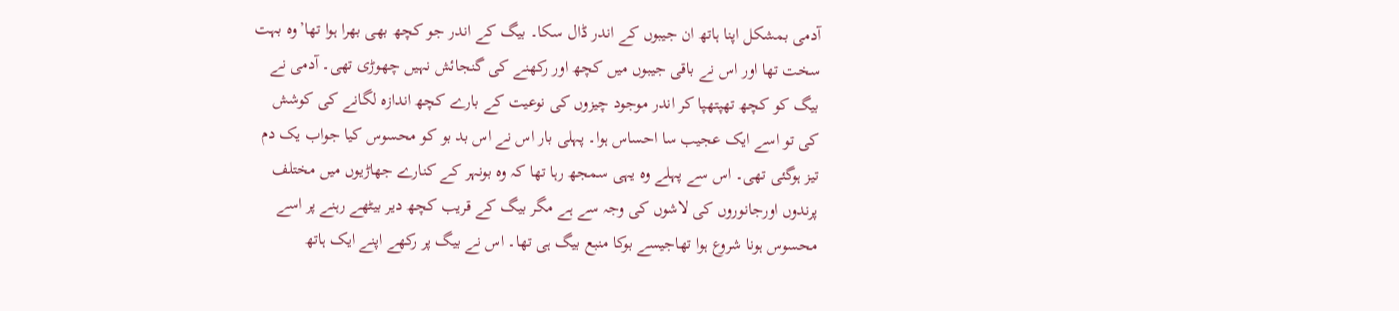آدمی بمشکل اپنا ہاتھ ان جیبوں کے اندر ڈال سکا۔ بیگ کے اندر جو کچھ بھی بھرا ہوا تھا’وہ بہت سخت تھا اور اس نے باقی جیبوں میں کچھ اور رکھنے کی گنجائش نہیں چھوڑی تھی۔ آدمی نے بیگ کو کچھ تھپتھپا کر اندر موجود چیزوں کی نوعیت کے بارے کچھ اندازہ لگانے کی کوشش کی تو اسے ایک عجیب سا احساس ہوا۔ پہلی بار اس نے اس بد بو کو محسوس کیا جواب یک دم تیز ہوگئی تھی۔ اس سے پہلے وہ یہی سمجھ رہا تھا کہ وہ بونہر کے کنارے جھاڑیوں میں مختلف پرندوں اورجانوروں کی لاشوں کی وجہ سے ہے مگر بیگ کے قریب کچھ دیر بیٹھے رہنے پر اسے محسوس ہونا شروع ہوا تھاجیسے بوکا منبع بیگ ہی تھا۔ اس نے بیگ پر رکھے اپنے ایک ہاتھ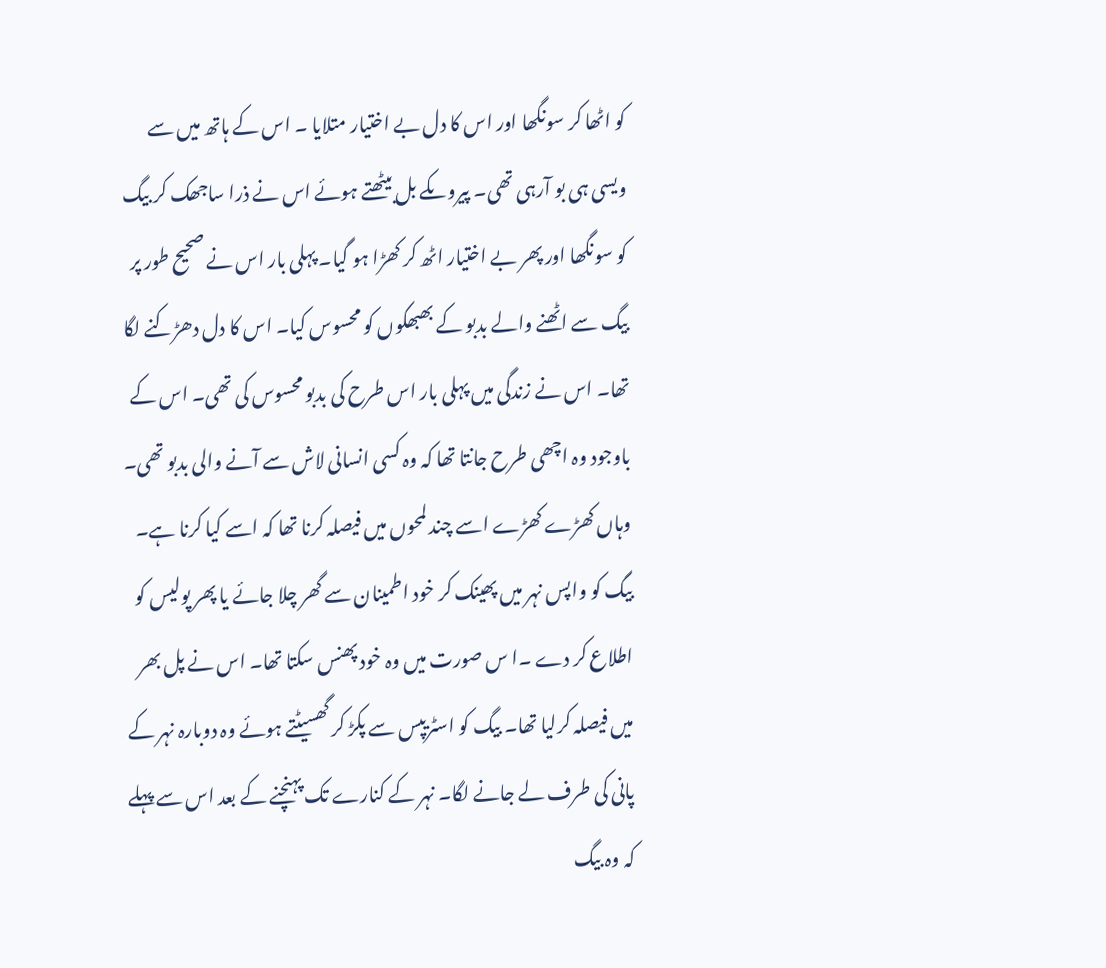کو اٹھا کر سونگھا اور اس کا دل بے اختیار متلایا ۔ اس کے ہاتھ میں سے ویسی ہی بو آرہی تھی۔ پیروںکے بل بیٹھتے ہوئے اس نے ذرا ساجھک کر بیگ کو سونگھا اور پھر بے اختیار اٹھ کر کھڑا ہو گیا۔ پہلی بار اس نے صحیح طور پر بیگ سے اٹھنے والے بدبو کے بھبھکوں کو محسوس کیا۔ اس کا دل دھڑکنے لگا تھا۔ اس نے زندگی میں پہلی بار اس طرح کی بدبو محسوس کی تھی۔ اس کے باوجود وہ اچھی طرح جانتا تھا کہ وہ کسی انسانی لاش سے آنے والی بدبو تھی۔ وہاں کھڑے کھڑے اسے چند لمحوں میں فیصلہ کرنا تھا کہ اسے کیا کرنا ہے۔ بیگ کو واپس نہر میں پھینک کر خود اطمینان سے گھر چلا جائے یا پھر پولیس کو اطلاع کر دے ۔ا س صورت میں وہ خود پھنس سکتا تھا۔ اس نے پل بھر میں فیصلہ کرلیا تھا۔ بیگ کو اسٹریپس سے پکڑ کر گھسیٹتے ہوئے وہ دوبارہ نہر کے پانی کی طرف لے جانے لگا۔ نہر کے کنارے تک پہنچنے کے بعد اس سے پہلے کہ وہ بیگ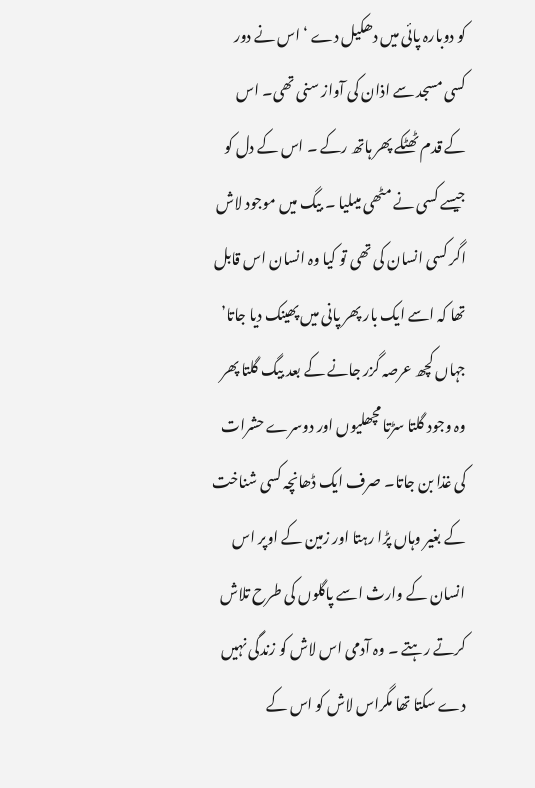کو دوبارہ پائی میں دھکیل دے ‘ اس نے دور کسی مسجد سے اذان کی آواز سنی تھی۔ اس کے قدم ٹھٹکے پھر ہاتھ رکے ۔ اس کے دل کو جیسے کسی نے مٹھی میںلیا ۔ بیگ میں موجود لاش اگر کسی انسان کی تھی تو کیا وہ انسان اس قابل تھا کہ اسے ایک بار پھر پانی میں پھینک دیا جاتا’ جہاں کچھ عرصہ گزر جانے کے بعد بیگ گلتا پھر وہ وجود گلتا سڑتا مچھلیوں اور دوسرے حشرات کی غذا بن جاتا۔ صرف ایک ڈھانچہ کسی شناخت کے بغیر وہاں پڑا رہتا اور زمین کے اوپر اس انسان کے وارث اسے پاگلوں کی طرح تلاش کرتے رہتے ۔ وہ آدمی اس لاش کو زندگی نہیں دے سکتا تھا مگراس لاش کو اس کے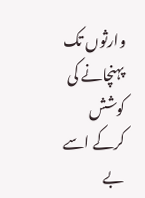وارثوں تک پہنچانے کی کوشش کرکے اسے بے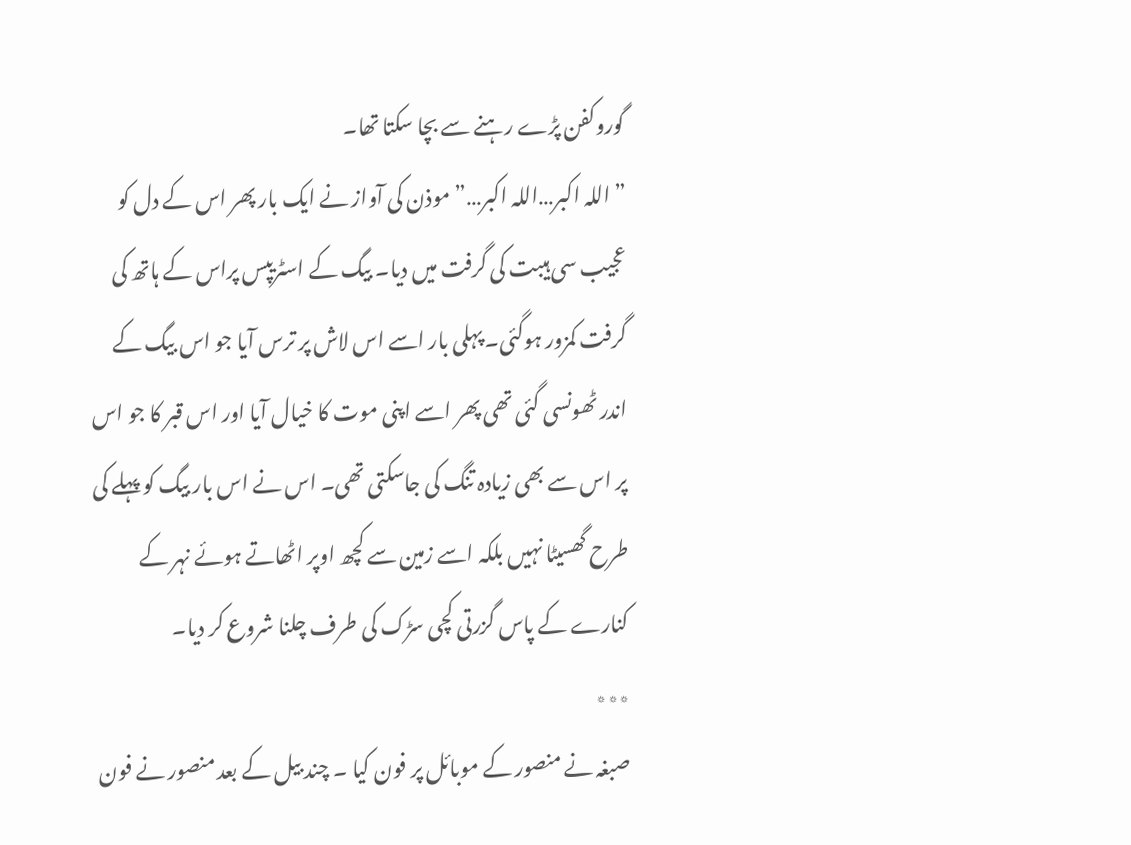گوروکفن پڑے رہنے سے بچا سکتا تھا۔
”اللہ اکبر…اللہ اکبر…”موذن کی آواز نے ایک بار پھر اس کے دل کو عجیب سی ہیبت کی گرفت میں دیا۔ بیگ کے اسٹریپس پراس کے ہاتھ کی گرفت کمزور ہوگئی۔ پہلی بار اسے اس لاش پر ترس آیا جو اس بیگ کے اندر ٹھونسی گئی تھی پھر اسے اپنی موت کا خیال آیا اور اس قبر کا جو اس پر اس سے بھی زیادہ تنگ کی جاسکتی تھی۔ اس نے اس بار بیگ کو پہلے کی طرح گھسیٹا نہیں بلکہ اسے زمین سے کچھ اوپر اٹھاتے ہوئے نہر کے کنارے کے پاس گزرتی کچی سڑک کی طرف چلنا شروع کر دیا۔
٭٭٭
صبغہ نے منصور کے موبائل پر فون کیا ۔ چند بیل کے بعد منصور نے فون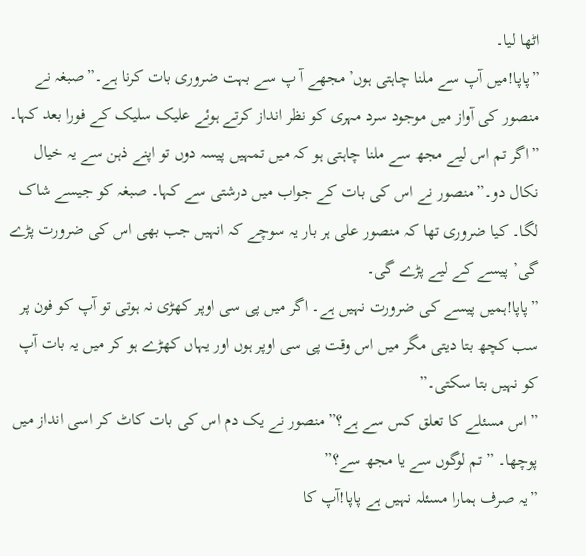اٹھا لیا۔
”پاپا!میں آپ سے ملنا چاہتی ہوں’مجھے آ پ سے بہت ضروری بات کرنا ہے۔”صبغہ نے منصور کی آواز میں موجود سرد مہری کو نظر انداز کرتے ہوئے علیک سلیک کے فورا بعد کہا۔
”اگر تم اس لیے مجھ سے ملنا چاہتی ہو کہ میں تمہیں پیسہ دوں تو اپنے ذہن سے یہ خیال نکال دو۔”منصور نے اس کی بات کے جواب میں درشتی سے کہا۔ صبغہ کو جیسے شاک لگا۔ کیا ضروری تھا کہ منصور علی ہر بار یہ سوچے کہ انہیں جب بھی اس کی ضرورت پڑے گی’ پیسے کے لیے پڑے گی۔
”پاپا!ہمیں پیسے کی ضرورت نہیں ہے۔ اگر میں پی سی اوپر کھڑی نہ ہوتی تو آپ کو فون پر سب کچھ بتا دیتی مگر میں اس وقت پی سی اوپر ہوں اور یہاں کھڑے ہو کر میں یہ بات آپ کو نہیں بتا سکتی۔”
”اس مسئلے کا تعلق کس سے ہے؟”منصور نے یک دم اس کی بات کاٹ کر اسی انداز میں پوچھا۔ ”تم لوگوں سے یا مجھ سے؟”
”یہ صرف ہمارا مسئلہ نہیں ہے پاپا!آپ کا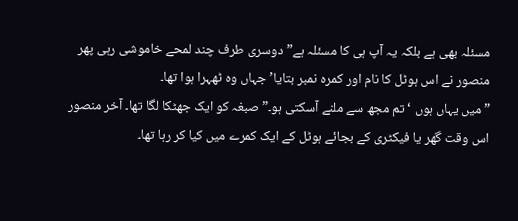مسئلہ بھی ہے بلکہ یہ آپ ہی کا مسئلہ ہے”دوسری طرف چند لمحے خاموشی رہی پھر منصور نے اس ہوٹل کا نام اور کمرہ نمبر بتایا’ جہاں وہ ٹھہرا ہوا تھا۔
”میں یہاں ہوں ‘ تم مجھ سے ملنے آسکتی ہو۔”صبغہ کو ایک جھٹکا لگا تھا۔ آخر منصور اس وقت گھر یا فیکٹری کے بجائے ہوٹل کے ایک کمرے میں کیا کر رہا تھا۔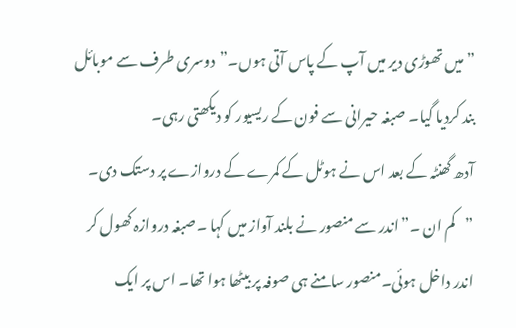”میں تھوڑی دیر میں آپ کے پاس آتی ہوں۔”دوسری طرف سے موبائل بند کردیا گیا۔ صبغہ حیرانی سے فون کے ریسیور کو دیکھتی رہی۔
آدھ گھنٹہ کے بعد اس نے ہوٹل کے کمرے کے دروازے پر دستک دی۔
”کم ان ۔”اندر سے منصور نے بلند آواز میں کہا ۔صبغہ دروازہ کھول کر اندر داخل ہوئی۔منصور سامنے ہی صوفہ پر بیٹھا ہوا تھا۔ اس پر ایک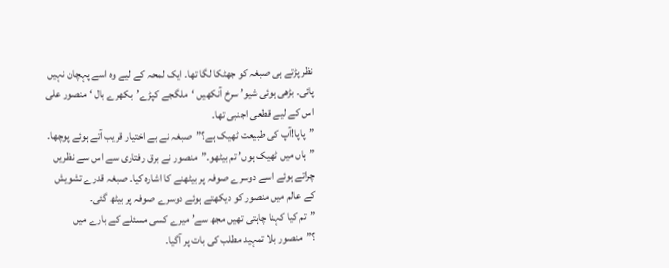نظر پڑتے ہی صبغہ کو جھٹکا لگا تھا۔ ایک لمحہ کے لیے وہ اسے پہچان نہیں پائی۔ بڑھی ہوئی شیو’ سرخ آنکھیں ‘ملگجے کپڑے’بکھرے بال ‘ منصور علی اس کے لیے قطعی اجنبی تھا۔
”پاپا!آپ کی طبیعت ٹھیک ہے؟”صبغہ نے بے اختیار قریب آتے ہوئے پوچھا۔
”ہاں میں ٹھیک ہوں’ تم بیٹھو۔”منصور نے برق رفتاری سے اس سے نظریں چراتے ہوئے اسے دوسرے صوفہ پر بیٹھنے کا اشارہ کیا۔ صبغہ قدرے تشویش کے عالم میں منصور کو دیکھتے ہوئے دوسرے صوفہ پر بیٹھ گئی۔
”تم کیا کہنا چاہتی تھیں مجھ سے’ میرے کسی مسئلے کے بارے میں ؟”منصور بلا تمہید مطلب کی بات پر آگیا۔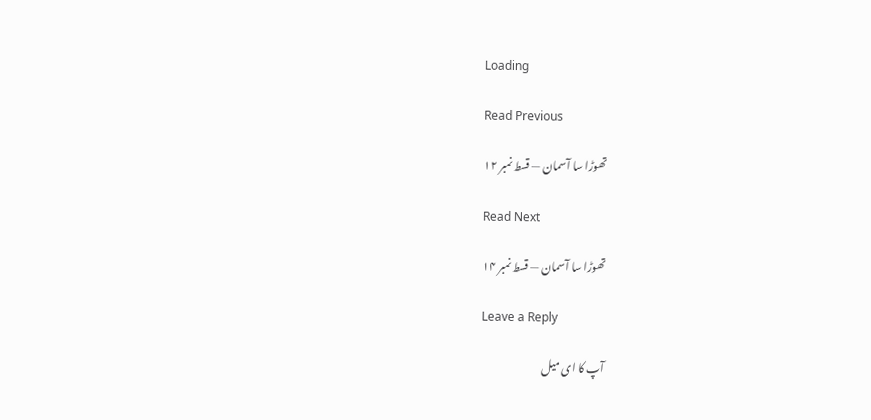Loading

Read Previous

تھوڑا سا آسمان — قسط نمبر ۱۲

Read Next

تھوڑا سا آسمان — قسط نمبر ۱۴

Leave a Reply

آپ کا ای میل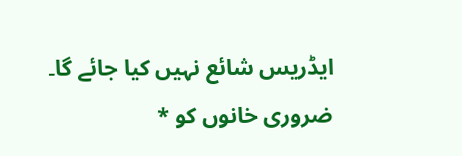ایڈریس شائع نہیں کیا جائے گا۔ ضروری خانوں کو *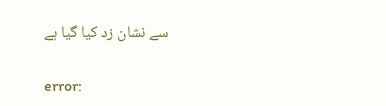سے نشان زد کیا گیا ہے

error: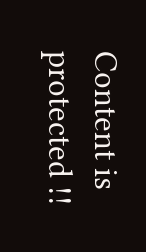Content is protected !!